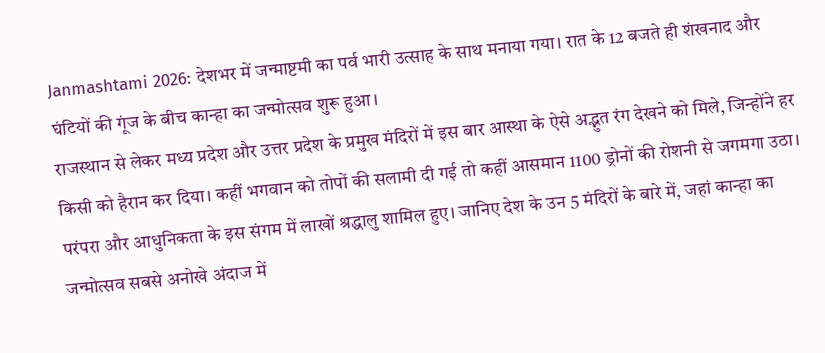Janmashtami 2026: देशभर में जन्माष्टमी का पर्व भारी उत्साह के साथ मनाया गया। रात के 12 बजते ही शंखनाद और घंटियों की गूंज के बीच कान्हा का जन्मोत्सव शुरू हुआ।
राजस्थान से लेकर मध्य प्रदेश और उत्तर प्रदेश के प्रमुख मंदिरों में इस बार आस्था के ऐसे अद्भुत रंग देखने को मिले, जिन्होंने हर किसी को हैरान कर दिया। कहीं भगवान को तोपों की सलामी दी गई तो कहीं आसमान 1100 ड्रोनों की रोशनी से जगमगा उठा।
परंपरा और आधुनिकता के इस संगम में लाखों श्रद्धालु शामिल हुए। जानिए देश के उन 5 मंदिरों के बारे में, जहां कान्हा का जन्मोत्सव सबसे अनोखे अंदाज में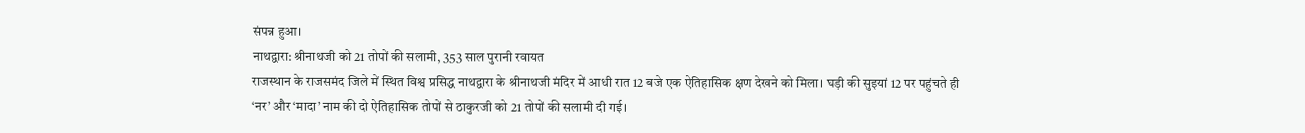संपन्न हुआ।
नाथद्वारा: श्रीनाथजी को 21 तोपों की सलामी, 353 साल पुरानी रवायत
राजस्थान के राजसमंद जिले में स्थित विश्व प्रसिद्ध नाथद्वारा के श्रीनाथजी मंदिर में आधी रात 12 बजे एक ऐतिहासिक क्षण देखने को मिला। घड़ी की सुइयां 12 पर पहुंचते ही ‘नर’ और ‘मादा’ नाम की दो ऐतिहासिक तोपों से ठाकुरजी को 21 तोपों की सलामी दी गई।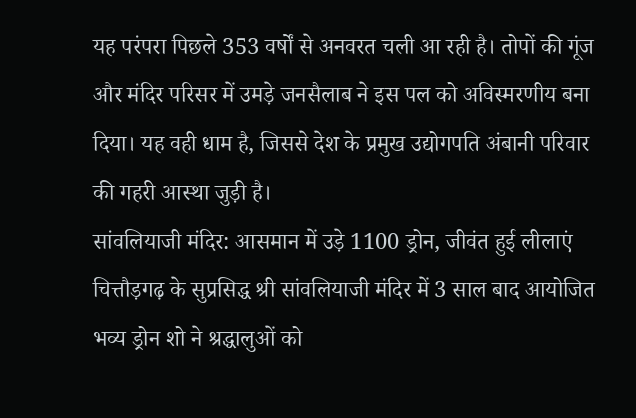यह परंपरा पिछले 353 वर्षों से अनवरत चली आ रही है। तोपों की गूंज और मंदिर परिसर में उमड़े जनसैलाब ने इस पल को अविस्मरणीय बना दिया। यह वही धाम है, जिससे देश के प्रमुख उद्योगपति अंबानी परिवार की गहरी आस्था जुड़ी है।
सांवलियाजी मंदिर: आसमान में उड़े 1100 ड्रोन, जीवंत हुई लीलाएं
चित्तौड़गढ़ के सुप्रसिद्ध श्री सांवलियाजी मंदिर में 3 साल बाद आयोजित भव्य ड्रोन शो ने श्रद्धालुओं को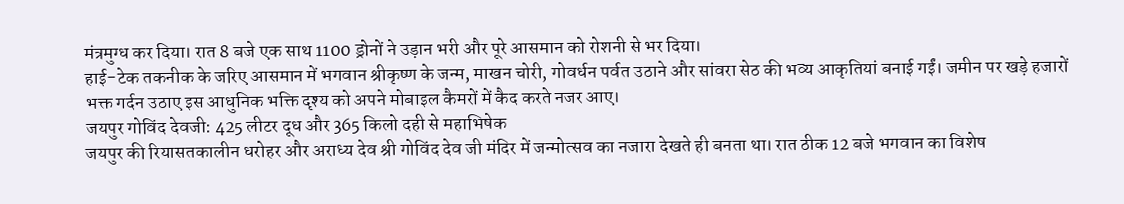मंत्रमुग्ध कर दिया। रात 8 बजे एक साथ 1100 ड्रोनों ने उड़ान भरी और पूरे आसमान को रोशनी से भर दिया।
हाई-टेक तकनीक के जरिए आसमान में भगवान श्रीकृष्ण के जन्म, माखन चोरी, गोवर्धन पर्वत उठाने और सांवरा सेठ की भव्य आकृतियां बनाई गईं। जमीन पर खड़े हजारों भक्त गर्दन उठाए इस आधुनिक भक्ति दृश्य को अपने मोबाइल कैमरों में कैद करते नजर आए।
जयपुर गोविंद देवजी: 425 लीटर दूध और 365 किलो दही से महाभिषेक
जयपुर की रियासतकालीन धरोहर और अराध्य देव श्री गोविंद देव जी मंदिर में जन्मोत्सव का नजारा देखते ही बनता था। रात ठीक 12 बजे भगवान का विशेष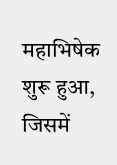महाभिषेक शुरू हुआ, जिसमें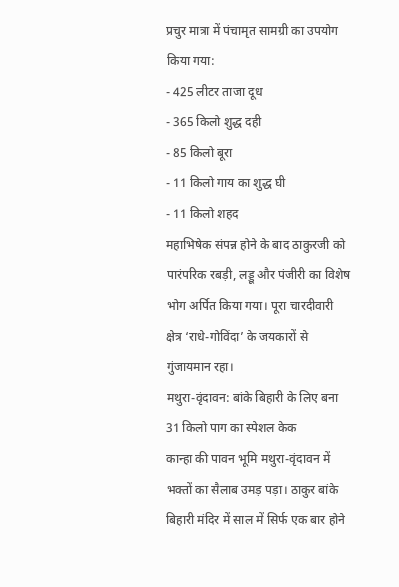प्रचुर मात्रा में पंचामृत सामग्री का उपयोग किया गया:
- 425 लीटर ताजा दूध
- 365 किलो शुद्ध दही
- 85 किलो बूरा
- 11 किलो गाय का शुद्ध घी
- 11 किलो शहद
महाभिषेक संपन्न होने के बाद ठाकुरजी को पारंपरिक रबड़ी, लड्डू और पंजीरी का विशेष भोग अर्पित किया गया। पूरा चारदीवारी क्षेत्र ‘राधे-गोविंदा’ के जयकारों से गुंजायमान रहा।
मथुरा-वृंदावन: बांके बिहारी के लिए बना 31 किलो पाग का स्पेशल केक
कान्हा की पावन भूमि मथुरा-वृंदावन में भक्तों का सैलाब उमड़ पड़ा। ठाकुर बांके बिहारी मंदिर में साल में सिर्फ एक बार होने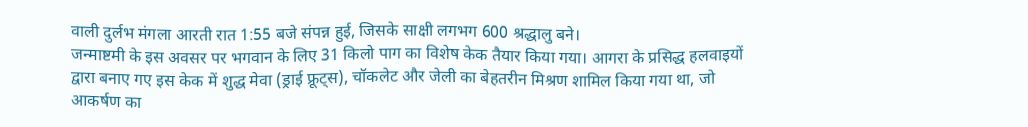वाली दुर्लभ मंगला आरती रात 1:55 बजे संपन्न हुई, जिसके साक्षी लगभग 600 श्रद्धालु बने।
जन्माष्टमी के इस अवसर पर भगवान के लिए 31 किलो पाग का विशेष केक तैयार किया गया। आगरा के प्रसिद्ध हलवाइयों द्वारा बनाए गए इस केक में शुद्ध मेवा (ड्राई फ्रूट्स), चॉकलेट और जेली का बेहतरीन मिश्रण शामिल किया गया था, जो आकर्षण का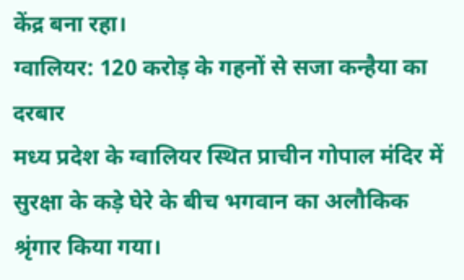केंद्र बना रहा।
ग्वालियर: 120 करोड़ के गहनों से सजा कन्हैया का दरबार
मध्य प्रदेश के ग्वालियर स्थित प्राचीन गोपाल मंदिर में सुरक्षा के कड़े घेरे के बीच भगवान का अलौकिक श्रृंगार किया गया।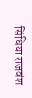सिंधिया राजवंश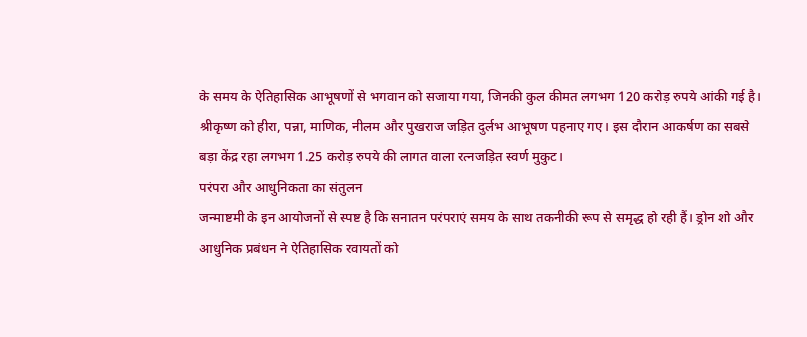के समय के ऐतिहासिक आभूषणों से भगवान को सजाया गया, जिनकी कुल कीमत लगभग 120 करोड़ रुपये आंकी गई है।
श्रीकृष्ण को हीरा, पन्ना, माणिक, नीलम और पुखराज जड़ित दुर्लभ आभूषण पहनाए गए। इस दौरान आकर्षण का सबसे बड़ा केंद्र रहा लगभग 1.25 करोड़ रुपये की लागत वाला रत्नजड़ित स्वर्ण मुकुट।
परंपरा और आधुनिकता का संतुलन
जन्माष्टमी के इन आयोजनों से स्पष्ट है कि सनातन परंपराएं समय के साथ तकनीकी रूप से समृद्ध हो रही हैं। ड्रोन शो और आधुनिक प्रबंधन ने ऐतिहासिक रवायतों को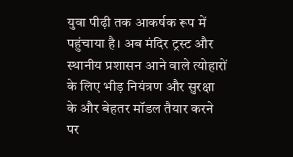युवा पीढ़ी तक आकर्षक रूप में पहुंचाया है। अब मंदिर ट्रस्ट और स्थानीय प्रशासन आने वाले त्योहारों के लिए भीड़ नियंत्रण और सुरक्षा के और बेहतर मॉडल तैयार करने पर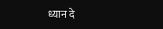ध्यान दे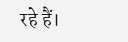रहे हैं।